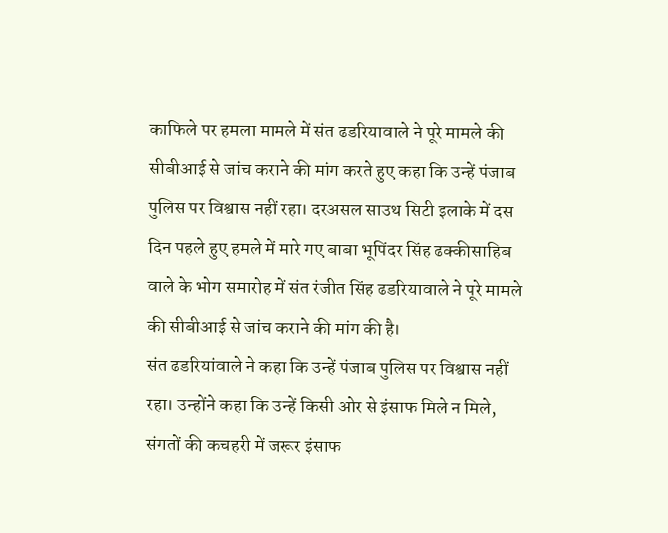काफिले पर हमला मामले में संत ढडरियावाले ने पूरे मामले की सीबीआई से जांच कराने की मांग करते हुए कहा कि उन्हें पंजाब पुलिस पर विश्वास नहीं रहा। दरअसल साउथ सिटी इलाके में दस दिन पहले हुए हमले में मारे गए बाबा भूपिंदर सिंह ढक्कीसाहिब वाले के भोग समारोह में संत रंजीत सिंह ढडरियावाले ने पूरे मामले की सीबीआई से जांच कराने की मांग की है।
संत ढडरियांवाले ने कहा कि उन्हें पंजाब पुलिस पर विश्वास नहीं रहा। उन्होंने कहा कि उन्हें किसी ओर से इंसाफ मिले न मिले, संगतों की कचहरी में जरूर इंसाफ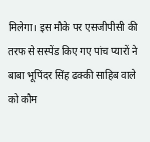मिलेगा। इस मौके पर एसजीपीसी की तरफ से सस्पेंड किए गए पांच प्यारों ने बाबा भूपिंदर सिंह ढक्की साहिब वाले को कौम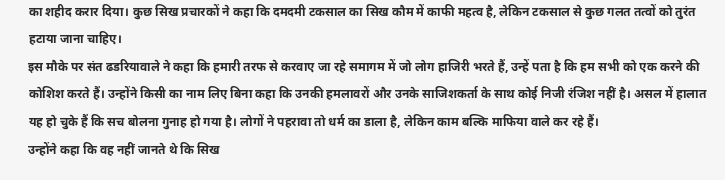का शहीद करार दिया। कुछ सिख प्रचारकों ने कहा कि दमदमी टकसाल का सिख कौम में काफी महत्व है, लेकिन टकसाल से कुछ गलत तत्वों को तुरंत हटाया जाना चाहिए।
इस मौके पर संत ढडरियावाले ने कहा कि हमारी तरफ से करवाए जा रहे समागम में जो लोग हाजिरी भरते हैं, उन्हें पता है कि हम सभी को एक करने की कोशिश करते हैं। उन्होंने किसी का नाम लिए बिना कहा कि उनकी हमलावरों और उनके साजिशकर्ता के साथ कोई निजी रंजिश नहीं है। असल में हालात यह हो चुके हैं कि सच बोलना गुनाह हो गया है। लोगों ने पहरावा तो धर्म का डाला है, लेकिन काम बल्कि माफिया वाले कर रहे हैं।
उन्होंने कहा कि वह नहीं जानते थे कि सिख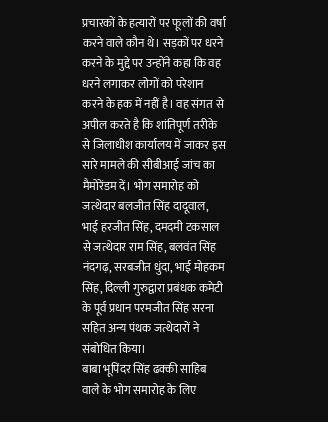प्रचारकों के हत्यारों पर फूलों की वर्षा करने वाले कौन थे। सड़कों पर धरने करने के मुद्दे पर उन्होंने कहा कि वह धरने लगाकर लोगों को परेशान करने के हक में नहीं है। वह संगत से अपील करते है कि शांतिपूर्ण तरीके से जिलाधीश कार्यालय में जाकर इस सारे मामले की सीबीआई जांच का मैमोरेंडम दें। भोग समारोह को जत्थेदार बलजीत सिंह दादूवाल, भाई हरजीत सिंह, दमदमी टकसाल से जत्थेदार राम सिंह, बलवंत सिंह नंदगढ़, सरबजीत धुंदा, भाई मोहकम सिंह, दिल्ली गुरुद्वारा प्रबंधक कमेटी के पूर्व प्रधान परमजीत सिंह सरना सहित अन्य पंथक जत्थेदारों ने संबोधित किया।
बाबा भूपिंदर सिंह ढक्की साहिब वाले के भोग समारोह के लिए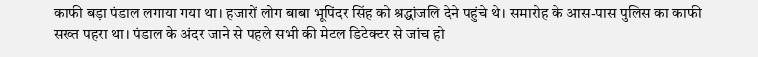काफी बड़ा पंडाल लगाया गया था। हजारों लोग बाबा भूपिंदर सिंह को श्रद्धांजलि देने पहुंचे थे। समारोह के आस-पास पुलिस का काफी सख्त पहरा था। पंडाल के अंदर जाने से पहले सभी की मेटल डिटेक्टर से जांच हो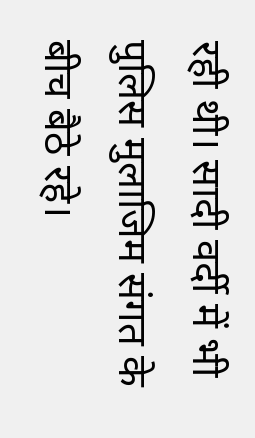रही थी। सादी वर्दी में भी पुलिस मुलाजिम संगत के बीच बैठे रहे।